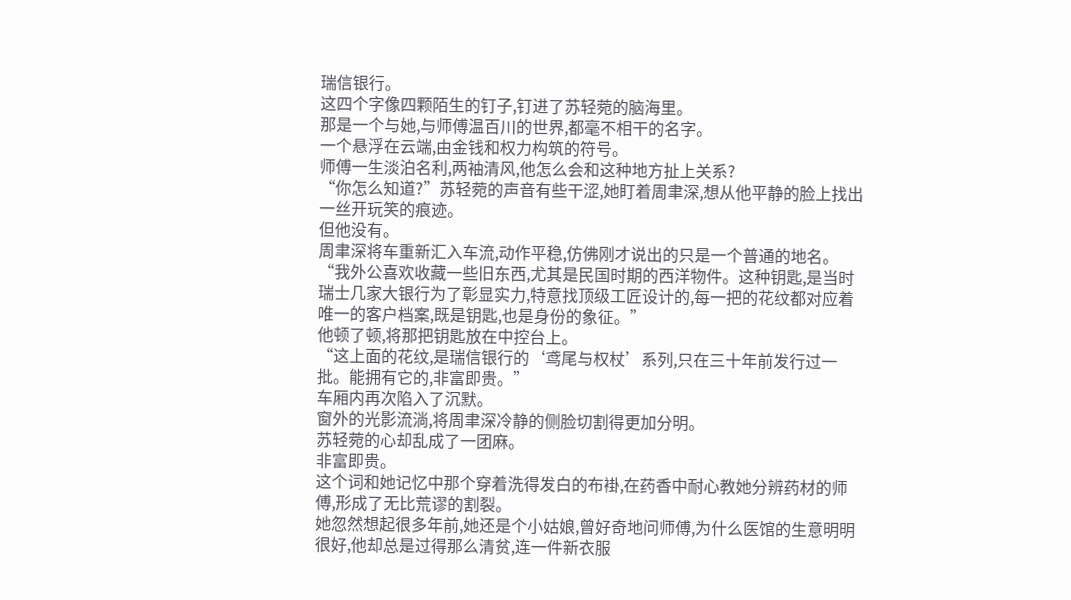瑞信银行。
这四个字像四颗陌生的钉子,钉进了苏轻菀的脑海里。
那是一个与她,与师傅温百川的世界,都毫不相干的名字。
一个悬浮在云端,由金钱和权力构筑的符号。
师傅一生淡泊名利,两袖清风,他怎么会和这种地方扯上关系?
“你怎么知道?”苏轻菀的声音有些干涩,她盯着周聿深,想从他平静的脸上找出一丝开玩笑的痕迹。
但他没有。
周聿深将车重新汇入车流,动作平稳,仿佛刚才说出的只是一个普通的地名。
“我外公喜欢收藏一些旧东西,尤其是民国时期的西洋物件。这种钥匙,是当时瑞士几家大银行为了彰显实力,特意找顶级工匠设计的,每一把的花纹都对应着唯一的客户档案,既是钥匙,也是身份的象征。”
他顿了顿,将那把钥匙放在中控台上。
“这上面的花纹,是瑞信银行的‘鸢尾与权杖’系列,只在三十年前发行过一批。能拥有它的,非富即贵。”
车厢内再次陷入了沉默。
窗外的光影流淌,将周聿深冷静的侧脸切割得更加分明。
苏轻菀的心却乱成了一团麻。
非富即贵。
这个词和她记忆中那个穿着洗得发白的布褂,在药香中耐心教她分辨药材的师傅,形成了无比荒谬的割裂。
她忽然想起很多年前,她还是个小姑娘,曾好奇地问师傅,为什么医馆的生意明明很好,他却总是过得那么清贫,连一件新衣服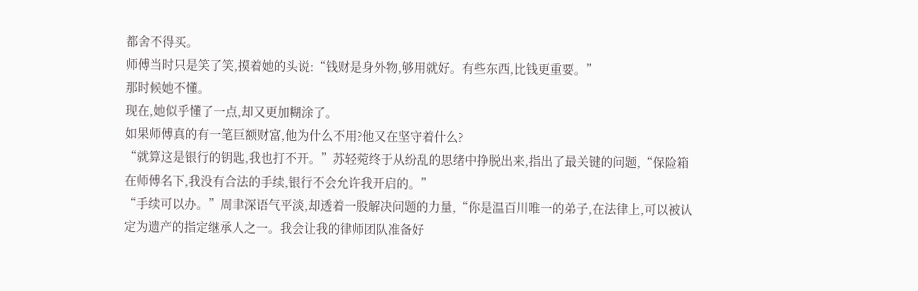都舍不得买。
师傅当时只是笑了笑,摸着她的头说:“钱财是身外物,够用就好。有些东西,比钱更重要。”
那时候她不懂。
现在,她似乎懂了一点,却又更加糊涂了。
如果师傅真的有一笔巨额财富,他为什么不用?他又在坚守着什么?
“就算这是银行的钥匙,我也打不开。”苏轻菀终于从纷乱的思绪中挣脱出来,指出了最关键的问题,“保险箱在师傅名下,我没有合法的手续,银行不会允许我开启的。”
“手续可以办。”周聿深语气平淡,却透着一股解决问题的力量,“你是温百川唯一的弟子,在法律上,可以被认定为遗产的指定继承人之一。我会让我的律师团队准备好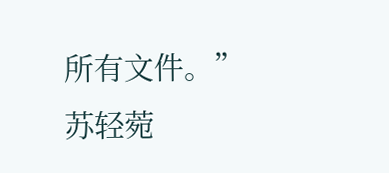所有文件。”
苏轻菀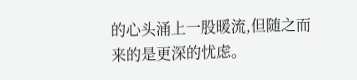的心头涌上一股暖流,但随之而来的是更深的忧虑。